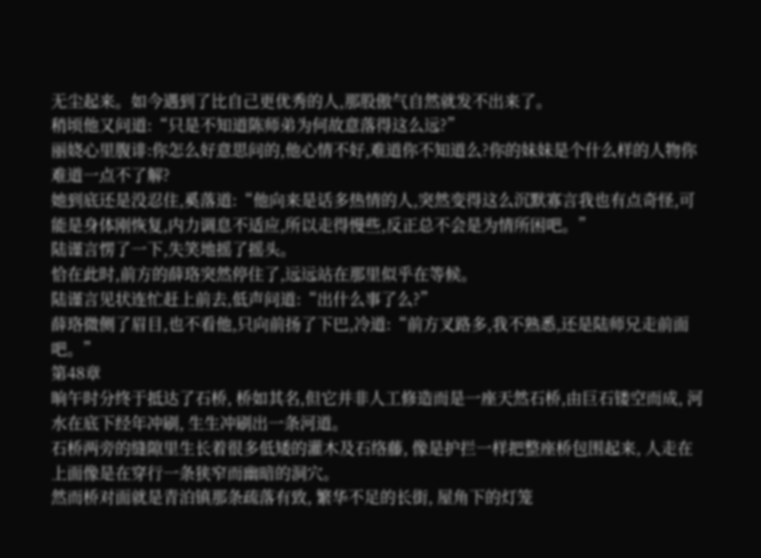无尘起来。如今遇到了比自己更优秀的人,那股傲气自然就发不出来了。
稍顷他又问道:“只是不知道陈师弟为何故意落得这么远?”
丽娆心里腹诽:你怎么好意思问的,他心情不好,难道你不知道么?你的妹妹是个什么样的人物你难道一点不了解?
她到底还是没忍住,奚落道:“他向来是话多热情的人,突然变得这么沉默寡言我也有点奇怪,可能是身体刚恢复,内力调息不适应,所以走得慢些,反正总不会是为情所困吧。”
陆谨言愣了一下,失笑地摇了摇头。
恰在此时,前方的薛珞突然停住了,远远站在那里似乎在等候。
陆谨言见状连忙赶上前去,低声问道:“出什么事了么?”
薛珞微侧了眉目,也不看他,只向前扬了下巴,冷道:“前方叉路多,我不熟悉,还是陆师兄走前面吧。”
第48章
晌午时分终于抵达了石桥, 桥如其名,但它并非人工修造而是一座天然石桥,由巨石镂空而成, 河水在底下经年冲刷, 生生冲刷出一条河道。
石桥两旁的缝隙里生长着很多低矮的灌木及石络藤, 像是护拦一样把整座桥包围起来, 人走在上面像是在穿行一条狭窄而幽暗的洞穴。
然而桥对面就是青泊镇那条疏落有致, 繁华不足的长街, 屋角下的灯笼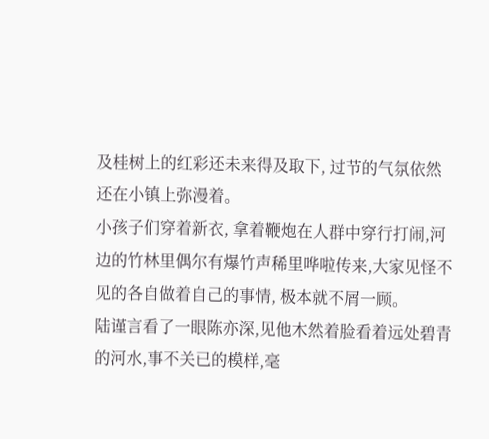及桂树上的红彩还未来得及取下, 过节的气氛依然还在小镇上弥漫着。
小孩子们穿着新衣, 拿着鞭炮在人群中穿行打闹,河边的竹林里偶尔有爆竹声稀里哗啦传来,大家见怪不见的各自做着自己的事情, 极本就不屑一顾。
陆谨言看了一眼陈亦深,见他木然着脸看着远处碧青的河水,事不关已的模样,毫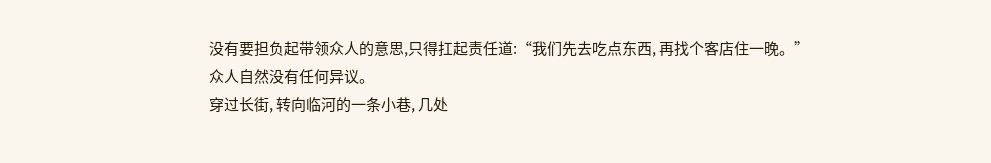没有要担负起带领众人的意思,只得扛起责任道:“我们先去吃点东西, 再找个客店住一晚。”
众人自然没有任何异议。
穿过长街, 转向临河的一条小巷, 几处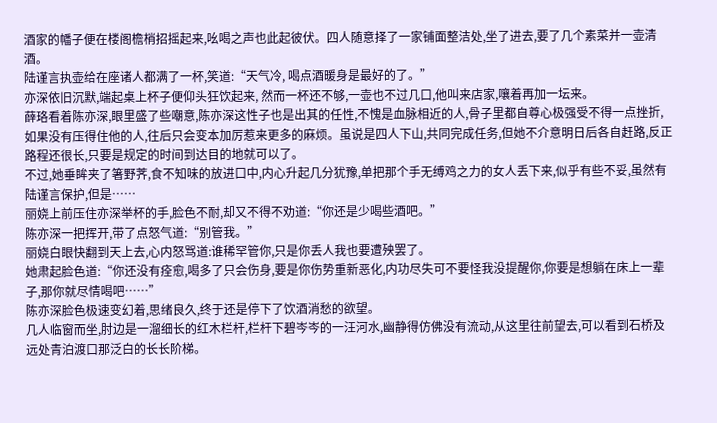酒家的幡子便在楼阁檐梢招摇起来,吆喝之声也此起彼伏。四人随意择了一家铺面整洁处,坐了进去,要了几个素菜并一壶清酒。
陆谨言执壶给在座诸人都满了一杯,笑道:“天气冷, 喝点酒暖身是最好的了。”
亦深依旧沉默,端起桌上杯子便仰头狂饮起来, 然而一杯还不够,一壶也不过几口,他叫来店家,嚷着再加一坛来。
薛珞看着陈亦深,眼里盛了些嘲意,陈亦深这性子也是出其的任性,不愧是血脉相近的人,骨子里都自尊心极强受不得一点挫折,如果没有压得住他的人,往后只会变本加厉惹来更多的麻烦。虽说是四人下山,共同完成任务,但她不介意明日后各自赶路,反正路程还很长,只要是规定的时间到达目的地就可以了。
不过,她垂眸夹了箸野荠,食不知味的放进口中,内心升起几分犹豫,单把那个手无缚鸡之力的女人丢下来,似乎有些不妥,虽然有陆谨言保护,但是……
丽娆上前压住亦深举杯的手,脸色不耐,却又不得不劝道:“你还是少喝些酒吧。”
陈亦深一把挥开,带了点怒气道:“别管我。”
丽娆白眼快翻到天上去,心内怒骂道:谁稀罕管你,只是你丢人我也要遭殃罢了。
她肃起脸色道:“你还没有痊愈,喝多了只会伤身,要是你伤势重新恶化,内功尽失可不要怪我没提醒你,你要是想躺在床上一辈子,那你就尽情喝吧……”
陈亦深脸色极速变幻着,思绪良久,终于还是停下了饮酒消愁的欲望。
几人临窗而坐,肘边是一溜细长的红木栏杆,栏杆下碧岑岑的一汪河水,幽静得仿佛没有流动,从这里往前望去,可以看到石桥及远处青泊渡口那泛白的长长阶梯。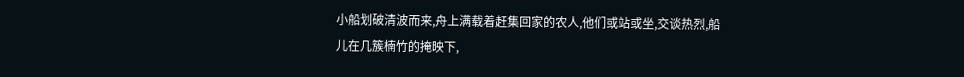小船划破清波而来,舟上满载着赶集回家的农人,他们或站或坐,交谈热烈,船儿在几簇楠竹的掩映下,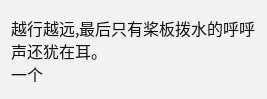越行越远,最后只有桨板拨水的呼呼声还犹在耳。
一个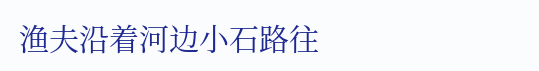渔夫沿着河边小石路往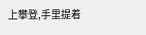上攀登,手里提着